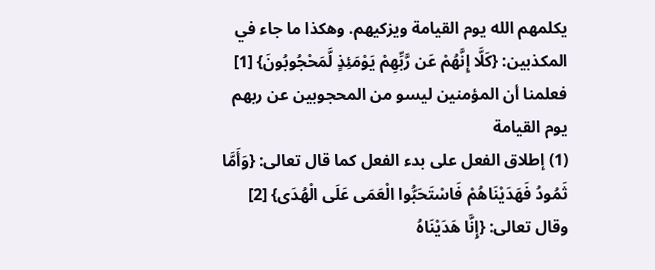يكلمهم الله يوم القيامة ويزكيهم. وهكذا ما جاء في المكذبين: {كَلَّا إِنَّهُمْ عَن رَّبِّهِمْ يَوْمَئِذٍ لَّمَحْجُوبُونَ} [1] فعلمنا أن المؤمنين ليسو من المحجوبين عن ربهم يوم القيامة
(1) إطلاق الفعل على بدء الفعل كما قال تعالى: {وَأَمَّا ثَمُودُ فَهَدَيْنَاهُمْ فَاسْتَحَبُّوا الْعَمَى عَلَى الْهُدَى} [2] وقال تعالى: {إِنَّا هَدَيْنَاهُ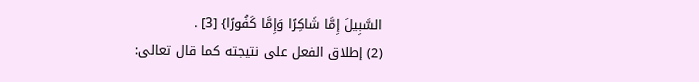السَّبِيلَ إِمَّا شَاكِرًا وَإِمَّا كَفُورًا} [3] .
(2) إطلاق الفعل على نتيجته كما قال تعالى: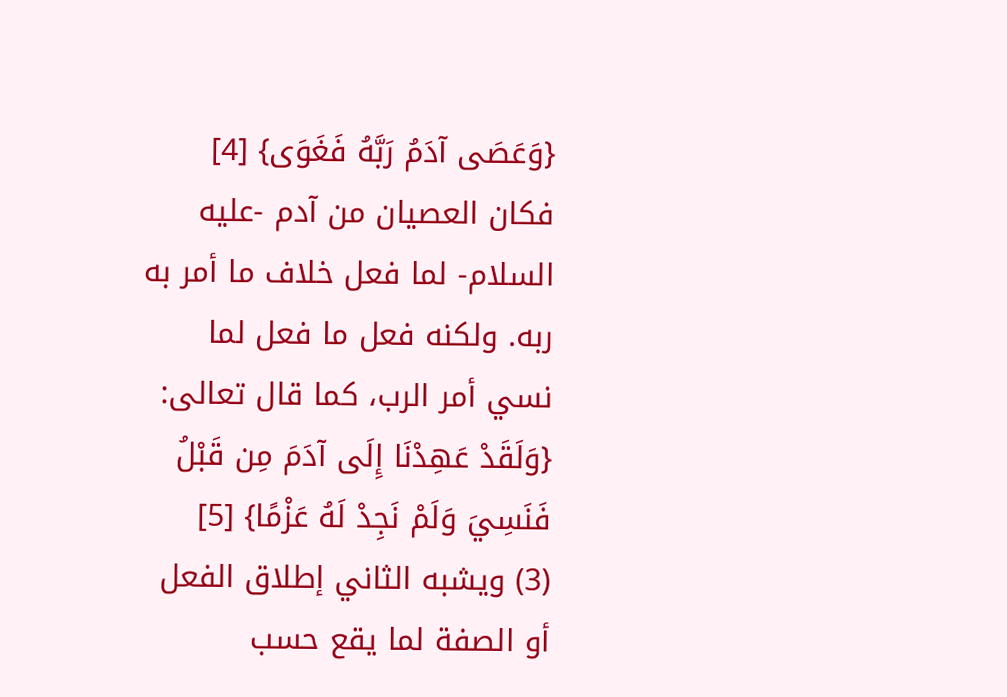{وَعَصَى آدَمُ رَبَّهُ فَغَوَى} [4] فكان العصيان من آدم -عليه السلام- لما فعل خلاف ما أمر به ربه. ولكنه فعل ما فعل لما نسي أمر الرب، كما قال تعالى: {وَلَقَدْ عَهِدْنَا إِلَى آدَمَ مِن قَبْلُ فَنَسِيَ وَلَمْ نَجِدْ لَهُ عَزْمًا} [5]
(3) ويشبه الثاني إطلاق الفعل أو الصفة لما يقع حسب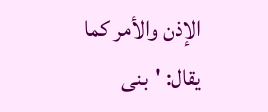الإذن والأمر كما يقال: 'بنى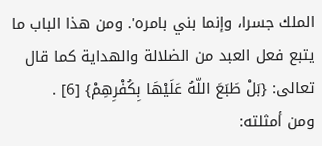الملك جسرا، وإنما بني بامره'. ومن هذا الباب ما يتبع فعل العبد من الضلالة والهداية كما قال تعالى: {بَلْ طَبَعَ اللّهُ عَلَيْهَا بِكُفْرِهِمْ} [6] .
ومن أمثلته: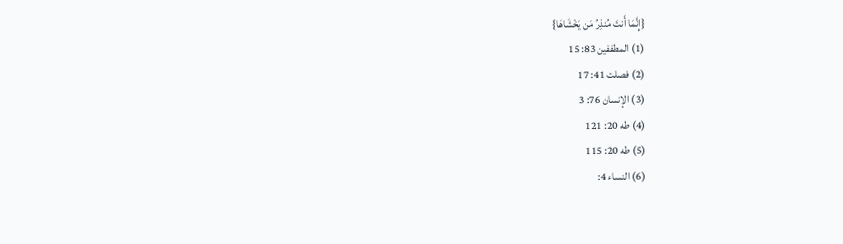{إِنَّمَا أَنتَ مُنذِرُ مَن يَخْشَاهَا}
(1) المطففين 83: 15
(2) فصلت 41: 17
(3) الإنسان 76: 3
(4) طه 20: 121
(5) طه 20: 115
(6) النساء 4: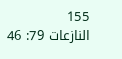155
النازعات 79: 46